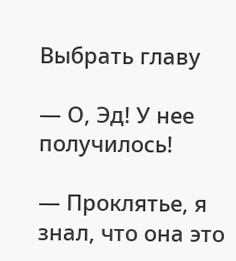Выбрать главу

— О, Эд! У нее получилось!

— Проклятье, я знал, что она это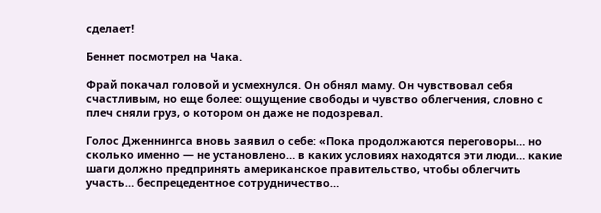сделает!

Беннет посмотрел на Чака.

Фрай покачал головой и усмехнулся. Он обнял маму. Он чувствовал себя счастливым, но еще более: ощущение свободы и чувство облегчения, словно с плеч сняли груз, о котором он даже не подозревал.

Голос Дженнингса вновь заявил о себе: «Пока продолжаются переговоры… но сколько именно — не установлено… в каких условиях находятся эти люди… какие шаги должно предпринять американское правительство, чтобы облегчить участь… беспрецедентное сотрудничество…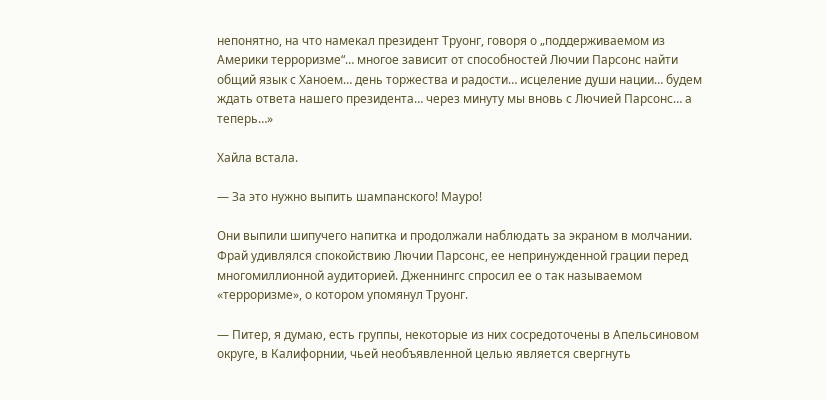непонятно, на что намекал президент Труонг, говоря о „поддерживаемом из Америки терроризме“… многое зависит от способностей Лючии Парсонс найти общий язык с Ханоем… день торжества и радости… исцеление души нации… будем ждать ответа нашего президента… через минуту мы вновь с Лючией Парсонс… а теперь…»

Хайла встала.

— За это нужно выпить шампанского! Мауро!

Они выпили шипучего напитка и продолжали наблюдать за экраном в молчании. Фрай удивлялся спокойствию Лючии Парсонс, ее непринужденной грации перед многомиллионной аудиторией. Дженнингс спросил ее о так называемом «терроризме», о котором упомянул Труонг.

— Питер, я думаю, есть группы, некоторые из них сосредоточены в Апельсиновом округе, в Калифорнии, чьей необъявленной целью является свергнуть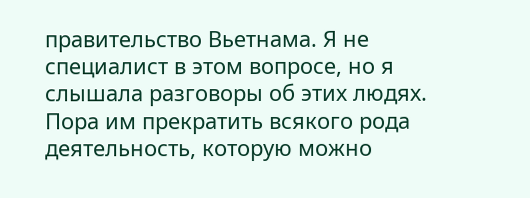правительство Вьетнама. Я не специалист в этом вопросе, но я слышала разговоры об этих людях. Пора им прекратить всякого рода деятельность, которую можно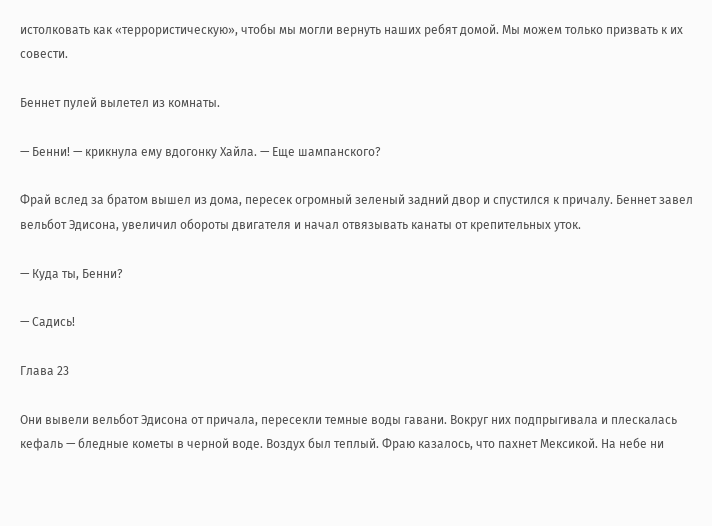истолковать как «террористическую», чтобы мы могли вернуть наших ребят домой. Мы можем только призвать к их совести.

Беннет пулей вылетел из комнаты.

— Бенни! — крикнула ему вдогонку Хайла. — Еще шампанского?

Фрай вслед за братом вышел из дома, пересек огромный зеленый задний двор и спустился к причалу. Беннет завел вельбот Эдисона, увеличил обороты двигателя и начал отвязывать канаты от крепительных уток.

— Куда ты, Бенни?

— Садись!

Глава 23

Они вывели вельбот Эдисона от причала, пересекли темные воды гавани. Вокруг них подпрыгивала и плескалась кефаль — бледные кометы в черной воде. Воздух был теплый. Фраю казалось, что пахнет Мексикой. На небе ни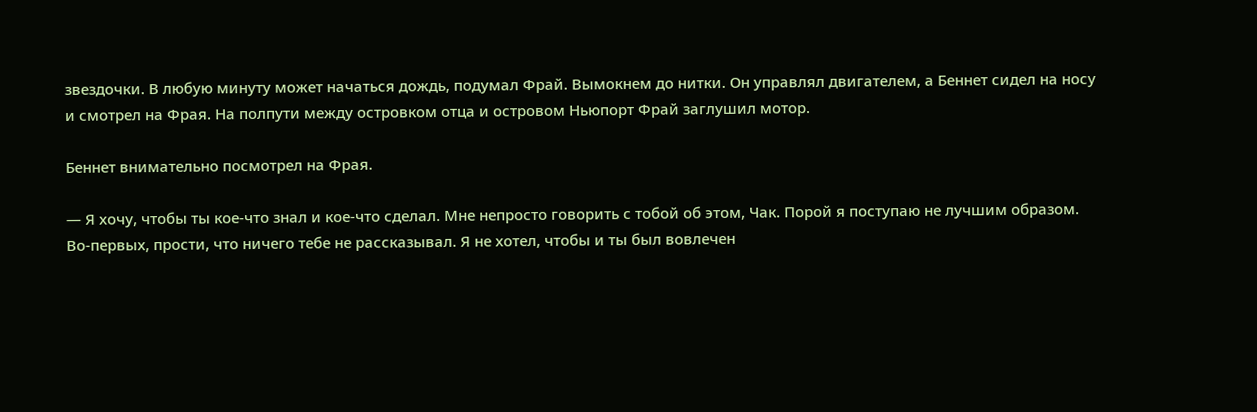звездочки. В любую минуту может начаться дождь, подумал Фрай. Вымокнем до нитки. Он управлял двигателем, а Беннет сидел на носу и смотрел на Фрая. На полпути между островком отца и островом Ньюпорт Фрай заглушил мотор.

Беннет внимательно посмотрел на Фрая.

— Я хочу, чтобы ты кое-что знал и кое-что сделал. Мне непросто говорить с тобой об этом, Чак. Порой я поступаю не лучшим образом. Во-первых, прости, что ничего тебе не рассказывал. Я не хотел, чтобы и ты был вовлечен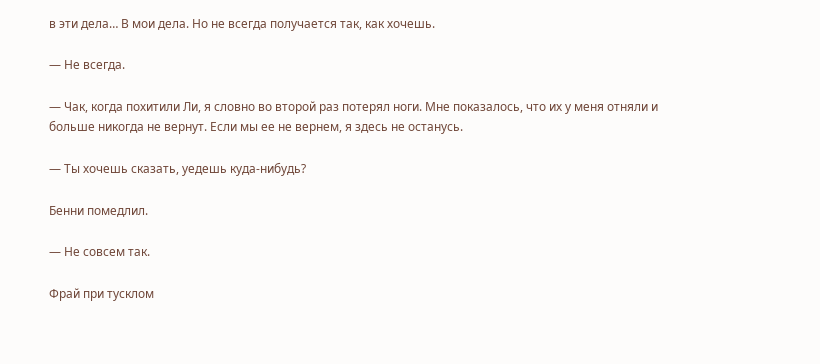в эти дела… В мои дела. Но не всегда получается так, как хочешь.

— Не всегда.

— Чак, когда похитили Ли, я словно во второй раз потерял ноги. Мне показалось, что их у меня отняли и больше никогда не вернут. Если мы ее не вернем, я здесь не останусь.

— Ты хочешь сказать, уедешь куда-нибудь?

Бенни помедлил.

— Не совсем так.

Фрай при тусклом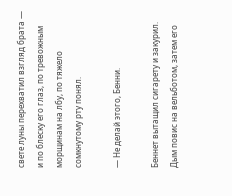свете луны перехватил взгляд брата — и по блеску его глаз, по тревожным морщинам на лбу, по тяжело сомкнутому рту понял.

— Не делай этого, Бенни.

Беннет вытащил сигарету и закурил. Дым повис на вельботом, затем его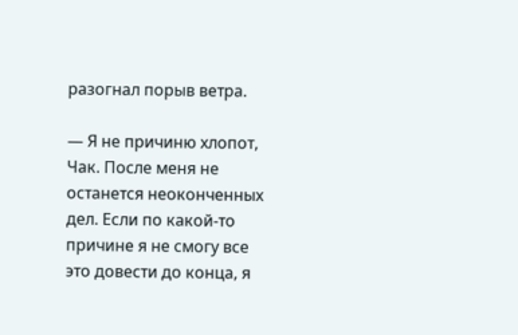разогнал порыв ветра.

— Я не причиню хлопот, Чак. После меня не останется неоконченных дел. Если по какой-то причине я не смогу все это довести до конца, я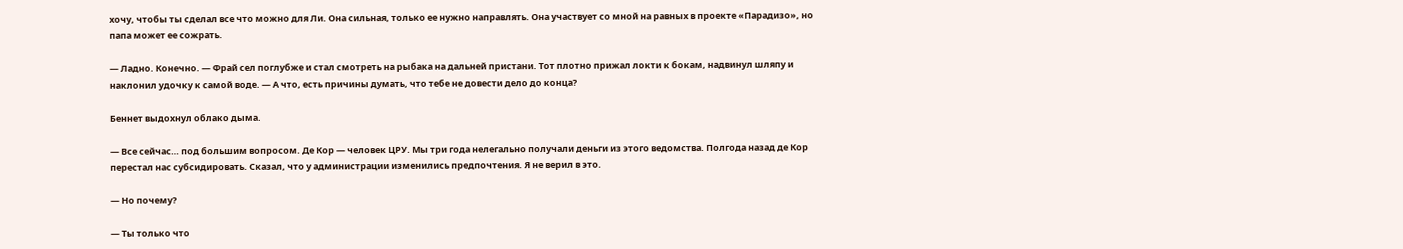хочу, чтобы ты сделал все что можно для Ли. Она сильная, только ее нужно направлять. Она участвует со мной на равных в проекте «Парадизо», но папа может ее сожрать.

— Ладно. Конечно. — Фрай сел поглубже и стал смотреть на рыбака на дальней пристани. Тот плотно прижал локти к бокам, надвинул шляпу и наклонил удочку к самой воде. — А что, есть причины думать, что тебе не довести дело до конца?

Беннет выдохнул облако дыма.

— Все сейчас… под большим вопросом. Де Кор — человек ЦРУ. Мы три года нелегально получали деньги из этого ведомства. Полгода назад де Кор перестал нас субсидировать. Сказал, что у администрации изменились предпочтения. Я не верил в это.

— Но почему?

— Ты только что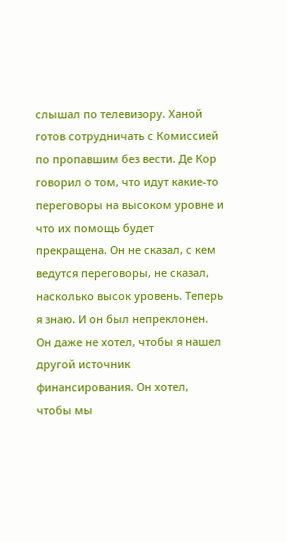слышал по телевизору. Ханой готов сотрудничать с Комиссией по пропавшим без вести. Де Кор говорил о том, что идут какие-то переговоры на высоком уровне и что их помощь будет прекращена. Он не сказал, с кем ведутся переговоры, не сказал, насколько высок уровень. Теперь я знаю. И он был непреклонен. Он даже не хотел, чтобы я нашел другой источник финансирования. Он хотел, чтобы мы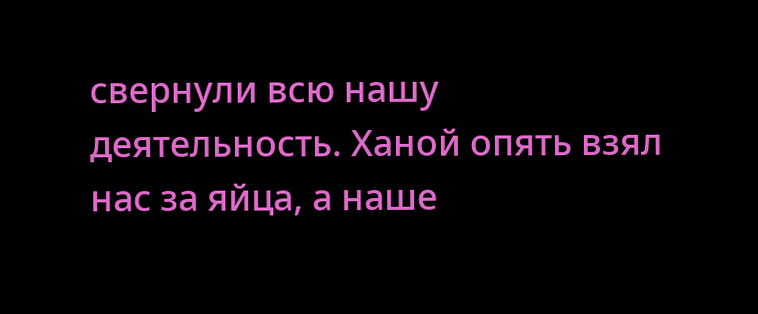свернули всю нашу деятельность. Ханой опять взял нас за яйца, а наше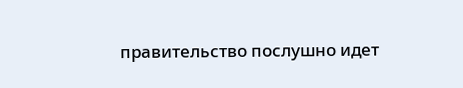правительство послушно идет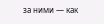за ними — как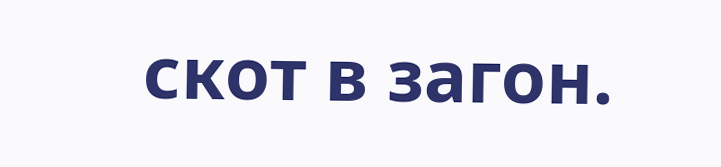скот в загон.